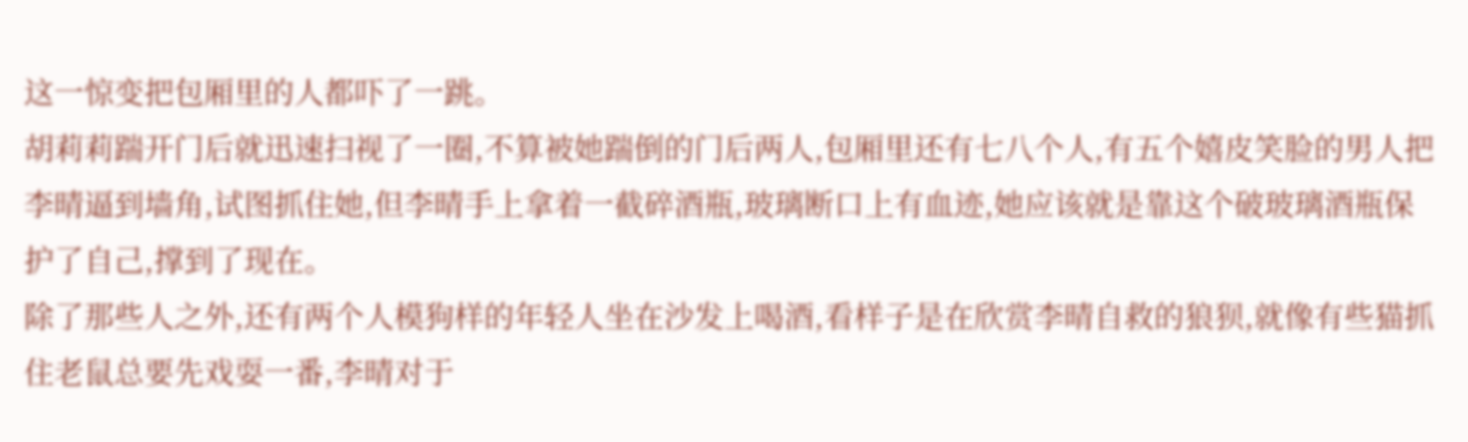这一惊变把包厢里的人都吓了一跳。
胡莉莉踹开门后就迅速扫视了一圈,不算被她踹倒的门后两人,包厢里还有七八个人,有五个嬉皮笑脸的男人把李晴逼到墙角,试图抓住她,但李晴手上拿着一截碎酒瓶,玻璃断口上有血迹,她应该就是靠这个破玻璃酒瓶保护了自己,撑到了现在。
除了那些人之外,还有两个人模狗样的年轻人坐在沙发上喝酒,看样子是在欣赏李晴自救的狼狈,就像有些猫抓住老鼠总要先戏耍一番,李晴对于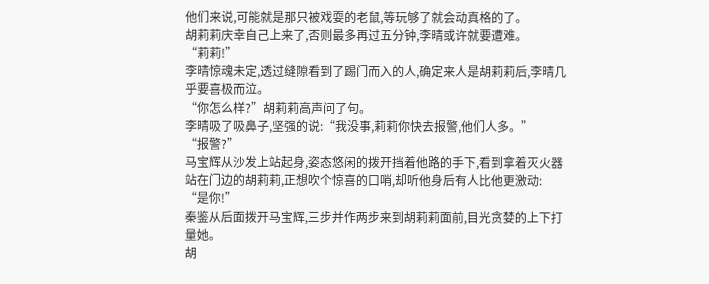他们来说,可能就是那只被戏耍的老鼠,等玩够了就会动真格的了。
胡莉莉庆幸自己上来了,否则最多再过五分钟,李晴或许就要遭难。
“莉莉!”
李晴惊魂未定,透过缝隙看到了踢门而入的人,确定来人是胡莉莉后,李晴几乎要喜极而泣。
“你怎么样?”胡莉莉高声问了句。
李晴吸了吸鼻子,坚强的说:“我没事,莉莉你快去报警,他们人多。”
“报警?”
马宝辉从沙发上站起身,姿态悠闲的拨开挡着他路的手下,看到拿着灭火器站在门边的胡莉莉,正想吹个惊喜的口哨,却听他身后有人比他更激动:
“是你!”
秦鉴从后面拨开马宝辉,三步并作两步来到胡莉莉面前,目光贪婪的上下打量她。
胡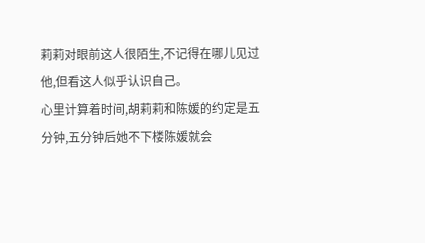莉莉对眼前这人很陌生,不记得在哪儿见过他,但看这人似乎认识自己。
心里计算着时间,胡莉莉和陈媛的约定是五分钟,五分钟后她不下楼陈媛就会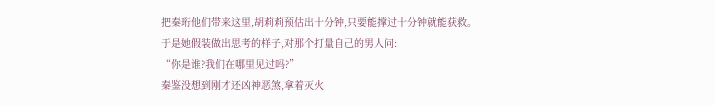把秦珩他们带来这里,胡莉莉预估出十分钟,只要能撑过十分钟就能获救。
于是她假装做出思考的样子,对那个打量自己的男人问:
“你是谁?我们在哪里见过吗?”
秦鉴没想到刚才还凶神恶煞,拿着灭火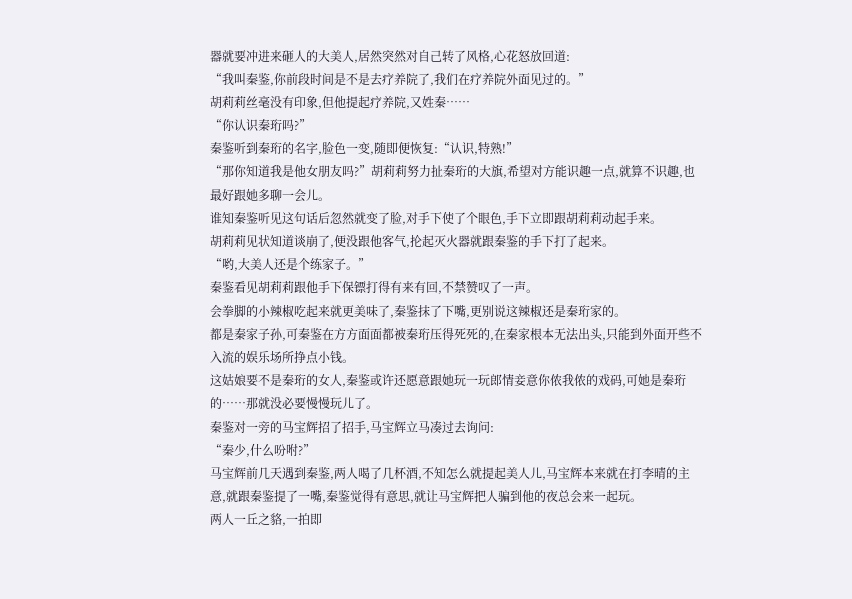器就要冲进来砸人的大美人,居然突然对自己转了风格,心花怒放回道:
“我叫秦鉴,你前段时间是不是去疗养院了,我们在疗养院外面见过的。”
胡莉莉丝毫没有印象,但他提起疗养院,又姓秦……
“你认识秦珩吗?”
秦鉴听到秦珩的名字,脸色一变,随即便恢复:“认识,特熟!”
“那你知道我是他女朋友吗?”胡莉莉努力扯秦珩的大旗,希望对方能识趣一点,就算不识趣,也最好跟她多聊一会儿。
谁知秦鉴听见这句话后忽然就变了脸,对手下使了个眼色,手下立即跟胡莉莉动起手来。
胡莉莉见状知道谈崩了,便没跟他客气,抡起灭火器就跟秦鉴的手下打了起来。
“哟,大美人还是个练家子。”
秦鉴看见胡莉莉跟他手下保镖打得有来有回,不禁赞叹了一声。
会拳脚的小辣椒吃起来就更美味了,秦鉴抹了下嘴,更别说这辣椒还是秦珩家的。
都是秦家子孙,可秦鉴在方方面面都被秦珩压得死死的,在秦家根本无法出头,只能到外面开些不入流的娱乐场所挣点小钱。
这姑娘要不是秦珩的女人,秦鉴或许还愿意跟她玩一玩郎情妾意你侬我侬的戏码,可她是秦珩的……那就没必要慢慢玩儿了。
秦鉴对一旁的马宝辉招了招手,马宝辉立马凑过去询问:
“秦少,什么吩咐?”
马宝辉前几天遇到秦鉴,两人喝了几杯酒,不知怎么就提起美人儿,马宝辉本来就在打李晴的主意,就跟秦鉴提了一嘴,秦鉴觉得有意思,就让马宝辉把人骗到他的夜总会来一起玩。
两人一丘之貉,一拍即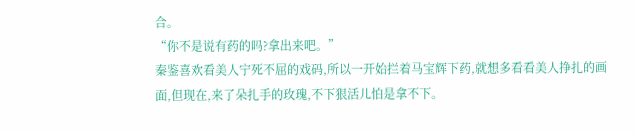合。
“你不是说有药的吗?拿出来吧。”
秦鉴喜欢看美人宁死不屈的戏码,所以一开始拦着马宝辉下药,就想多看看美人挣扎的画面,但现在,来了朵扎手的玫瑰,不下狠活儿怕是拿不下。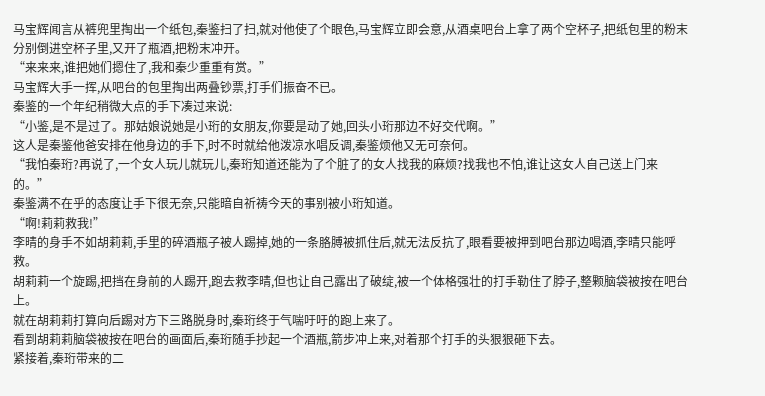马宝辉闻言从裤兜里掏出一个纸包,秦鉴扫了扫,就对他使了个眼色,马宝辉立即会意,从酒桌吧台上拿了两个空杯子,把纸包里的粉末分别倒进空杯子里,又开了瓶酒,把粉末冲开。
“来来来,谁把她们摁住了,我和秦少重重有赏。”
马宝辉大手一挥,从吧台的包里掏出两叠钞票,打手们振奋不已。
秦鉴的一个年纪稍微大点的手下凑过来说:
“小鉴,是不是过了。那姑娘说她是小珩的女朋友,你要是动了她,回头小珩那边不好交代啊。”
这人是秦鉴他爸安排在他身边的手下,时不时就给他泼凉水唱反调,秦鉴烦他又无可奈何。
“我怕秦珩?再说了,一个女人玩儿就玩儿,秦珩知道还能为了个脏了的女人找我的麻烦?找我也不怕,谁让这女人自己送上门来的。”
秦鉴满不在乎的态度让手下很无奈,只能暗自祈祷今天的事别被小珩知道。
“啊!莉莉救我!”
李晴的身手不如胡莉莉,手里的碎酒瓶子被人踢掉,她的一条胳膊被抓住后,就无法反抗了,眼看要被押到吧台那边喝酒,李晴只能呼救。
胡莉莉一个旋踢,把挡在身前的人踢开,跑去救李晴,但也让自己露出了破绽,被一个体格强壮的打手勒住了脖子,整颗脑袋被按在吧台上。
就在胡莉莉打算向后踢对方下三路脱身时,秦珩终于气喘吁吁的跑上来了。
看到胡莉莉脑袋被按在吧台的画面后,秦珩随手抄起一个酒瓶,箭步冲上来,对着那个打手的头狠狠砸下去。
紧接着,秦珩带来的二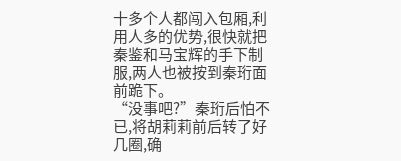十多个人都闯入包厢,利用人多的优势,很快就把秦鉴和马宝辉的手下制服,两人也被按到秦珩面前跪下。
“没事吧?”秦珩后怕不已,将胡莉莉前后转了好几圈,确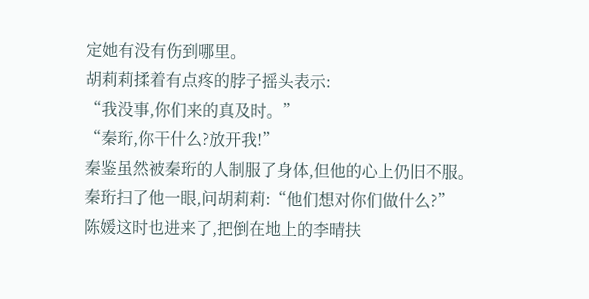定她有没有伤到哪里。
胡莉莉揉着有点疼的脖子摇头表示:
“我没事,你们来的真及时。”
“秦珩,你干什么?放开我!”
秦鉴虽然被秦珩的人制服了身体,但他的心上仍旧不服。
秦珩扫了他一眼,问胡莉莉:“他们想对你们做什么?”
陈媛这时也进来了,把倒在地上的李晴扶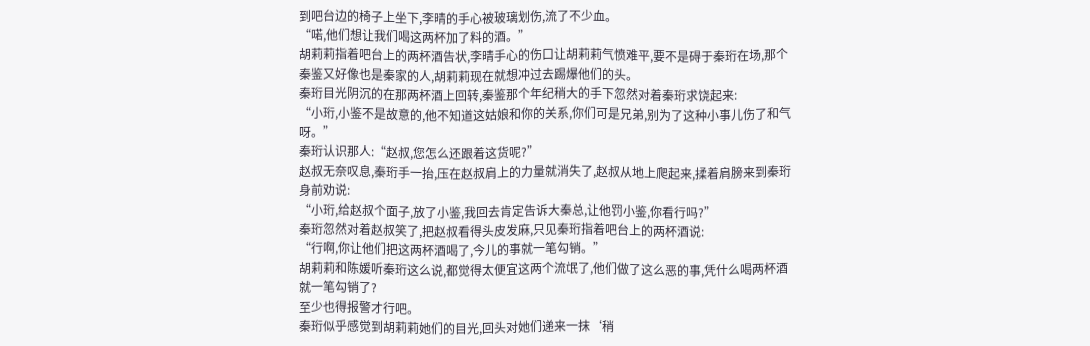到吧台边的椅子上坐下,李晴的手心被玻璃划伤,流了不少血。
“喏,他们想让我们喝这两杯加了料的酒。”
胡莉莉指着吧台上的两杯酒告状,李晴手心的伤口让胡莉莉气愤难平,要不是碍于秦珩在场,那个秦鉴又好像也是秦家的人,胡莉莉现在就想冲过去踢爆他们的头。
秦珩目光阴沉的在那两杯酒上回转,秦鉴那个年纪稍大的手下忽然对着秦珩求饶起来:
“小珩,小鉴不是故意的,他不知道这姑娘和你的关系,你们可是兄弟,别为了这种小事儿伤了和气呀。”
秦珩认识那人:“赵叔,您怎么还跟着这货呢?”
赵叔无奈叹息,秦珩手一抬,压在赵叔肩上的力量就消失了,赵叔从地上爬起来,揉着肩膀来到秦珩身前劝说:
“小珩,给赵叔个面子,放了小鉴,我回去肯定告诉大秦总,让他罚小鉴,你看行吗?”
秦珩忽然对着赵叔笑了,把赵叔看得头皮发麻,只见秦珩指着吧台上的两杯酒说:
“行啊,你让他们把这两杯酒喝了,今儿的事就一笔勾销。”
胡莉莉和陈媛听秦珩这么说,都觉得太便宜这两个流氓了,他们做了这么恶的事,凭什么喝两杯酒就一笔勾销了?
至少也得报警才行吧。
秦珩似乎感觉到胡莉莉她们的目光,回头对她们递来一抹‘稍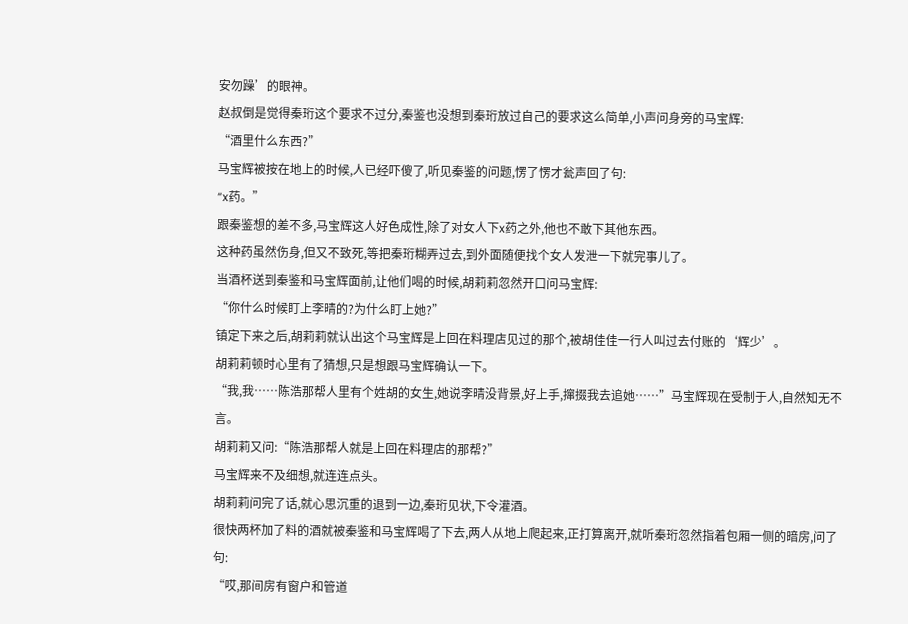安勿躁’的眼神。
赵叔倒是觉得秦珩这个要求不过分,秦鉴也没想到秦珩放过自己的要求这么简单,小声问身旁的马宝辉:
“酒里什么东西?”
马宝辉被按在地上的时候,人已经吓傻了,听见秦鉴的问题,愣了愣才瓮声回了句:
“x药。”
跟秦鉴想的差不多,马宝辉这人好色成性,除了对女人下x药之外,他也不敢下其他东西。
这种药虽然伤身,但又不致死,等把秦珩糊弄过去,到外面随便找个女人发泄一下就完事儿了。
当酒杯送到秦鉴和马宝辉面前,让他们喝的时候,胡莉莉忽然开口问马宝辉:
“你什么时候盯上李晴的?为什么盯上她?”
镇定下来之后,胡莉莉就认出这个马宝辉是上回在料理店见过的那个,被胡佳佳一行人叫过去付账的‘辉少’。
胡莉莉顿时心里有了猜想,只是想跟马宝辉确认一下。
“我,我……陈浩那帮人里有个姓胡的女生,她说李晴没背景,好上手,撺掇我去追她……”马宝辉现在受制于人,自然知无不言。
胡莉莉又问:“陈浩那帮人就是上回在料理店的那帮?”
马宝辉来不及细想,就连连点头。
胡莉莉问完了话,就心思沉重的退到一边,秦珩见状,下令灌酒。
很快两杯加了料的酒就被秦鉴和马宝辉喝了下去,两人从地上爬起来,正打算离开,就听秦珩忽然指着包厢一侧的暗房,问了句:
“哎,那间房有窗户和管道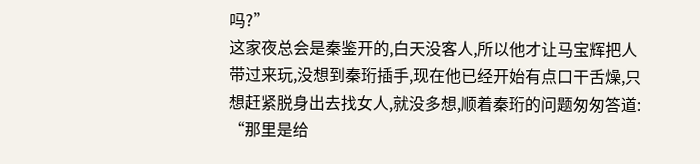吗?”
这家夜总会是秦鉴开的,白天没客人,所以他才让马宝辉把人带过来玩,没想到秦珩插手,现在他已经开始有点口干舌燥,只想赶紧脱身出去找女人,就没多想,顺着秦珩的问题匆匆答道:
“那里是给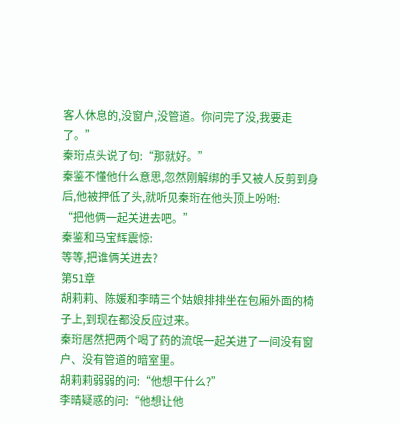客人休息的,没窗户,没管道。你问完了没,我要走了。”
秦珩点头说了句:“那就好。”
秦鉴不懂他什么意思,忽然刚解绑的手又被人反剪到身后,他被押低了头,就听见秦珩在他头顶上吩咐:
“把他俩一起关进去吧。”
秦鉴和马宝辉震惊:
等等,把谁俩关进去?
第51章
胡莉莉、陈媛和李晴三个姑娘排排坐在包厢外面的椅子上,到现在都没反应过来。
秦珩居然把两个喝了药的流氓一起关进了一间没有窗户、没有管道的暗室里。
胡莉莉弱弱的问:“他想干什么?”
李晴疑惑的问:“他想让他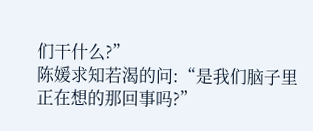们干什么?”
陈媛求知若渴的问:“是我们脑子里正在想的那回事吗?”